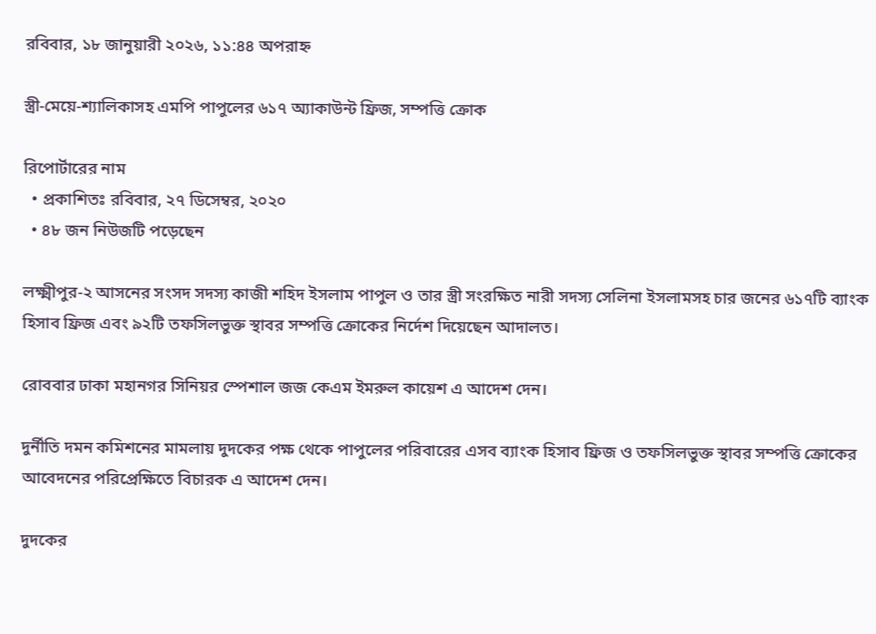রবিবার, ১৮ জানুয়ারী ২০২৬, ১১:৪৪ অপরাহ্ন

স্ত্রী-মেয়ে-শ্যালিকাসহ এমপি পাপুলের ৬১৭ অ্যাকাউন্ট ফ্রিজ, সম্পত্তি ক্রোক

রিপোর্টারের নাম
  • প্রকাশিতঃ রবিবার, ২৭ ডিসেম্বর, ২০২০
  • ৪৮ জন নিউজটি পড়েছেন

লক্ষ্মীপুর-২ আসনের সংসদ সদস্য কাজী শহিদ ইসলাম পাপুল ও তার স্ত্রী সংরক্ষিত নারী সদস্য সেলিনা ইসলামসহ চার জনের ৬১৭টি ব্যাংক হিসাব ফ্রিজ এবং ৯২টি তফসিলভুক্ত স্থাবর সম্পত্তি ক্রোকের নির্দেশ দিয়েছেন আদালত।

রোববার ঢাকা মহানগর সিনিয়র স্পেশাল জজ কেএম ইমরুল কায়েশ এ আদেশ দেন।

দুর্নীতি দমন কমিশনের মামলায় দুদকের পক্ষ থেকে পাপুলের পরিবারের এসব ব্যাংক হিসাব ফ্রিজ ও তফসিলভুক্ত স্থাবর সম্পত্তি ক্রোকের আবেদনের পরিপ্রেক্ষিতে বিচারক এ আদেশ দেন।

দুদকের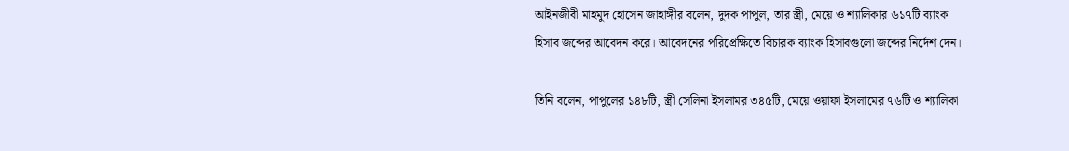আইনজীবী মাহমুদ হোসেন জাহাঙ্গীর বলেন, দুদক পাপুল, তার স্ত্রী, মেয়ে ও শ্যালিকার ৬১৭টি ব্যাংক হিসাব জব্দের আবেদন করে। আবেদনের পরিপ্রেক্ষিতে বিচারক ব্যাংক হিসাবগুলো জব্দের নির্দেশ দেন।

তিনি বলেন, পাপুলের ১৪৮টি, স্ত্রী সেলিনা ইসলামর ৩৪৫টি, মেয়ে ওয়াফা ইসলামের ৭৬টি ও শ্যালিকা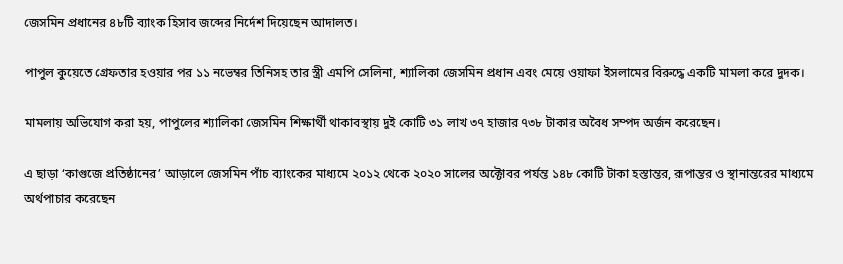জেসমিন প্রধানের ৪৮টি ব্যাংক হিসাব জব্দের নির্দেশ দিয়েছেন আদালত।

পাপুল কুয়েতে গ্রেফতার হওয়ার পর ১১ নভেম্বর তিনিসহ তার স্ত্রী এমপি সেলিনা, শ্যালিকা জেসমিন প্রধান এবং মেয়ে ওয়াফা ইসলামের বিরুদ্ধে একটি মামলা করে দুদক।

মামলায় অভিযোগ করা হয়, পাপুলের শ্যালিকা জেসমিন শিক্ষার্থী থাকাবস্থায় দুই কোটি ৩১ লাখ ৩৭ হাজার ৭৩৮ টাকার অবৈধ সম্পদ অর্জন করেছেন।

এ ছাড়া ‘কাগুজে প্রতিষ্ঠানের’ আড়ালে জেসমিন পাঁচ ব্যাংকের মাধ্যমে ২০১২ থেকে ২০২০ সালের অক্টোবর পর্যন্ত ১৪৮ কোটি টাকা হস্তান্তর, রূপান্তর ও স্থানান্তরের মাধ্যমে অর্থপাচার করেছেন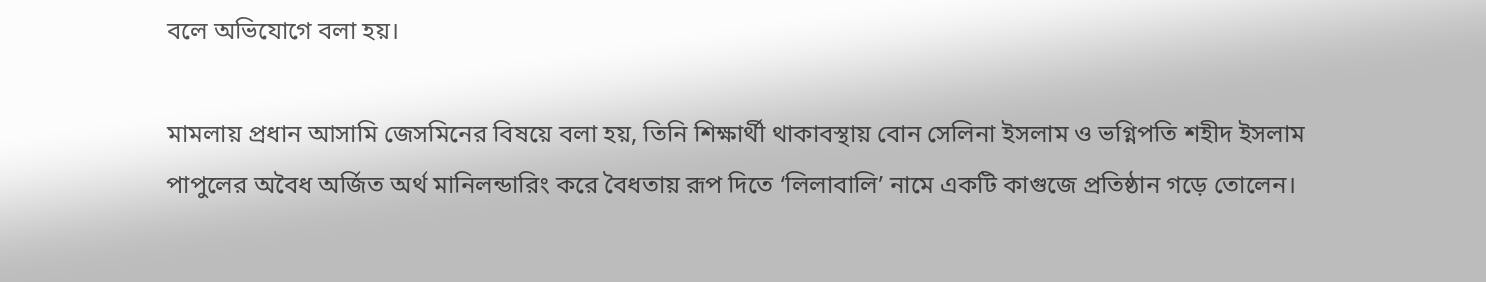বলে অভিযোগে বলা হয়।

মামলায় প্রধান আসামি জেসমিনের বিষয়ে বলা হয়, তিনি শিক্ষার্থী থাকাবস্থায় বোন সেলিনা ইসলাম ও ভগ্নিপতি শহীদ ইসলাম পাপুলের অবৈধ অর্জিত অর্থ মানিলন্ডারিং করে বৈধতায় রূপ দিতে ‘লিলাবালি’ নামে একটি কাগুজে প্রতিষ্ঠান গড়ে তোলেন।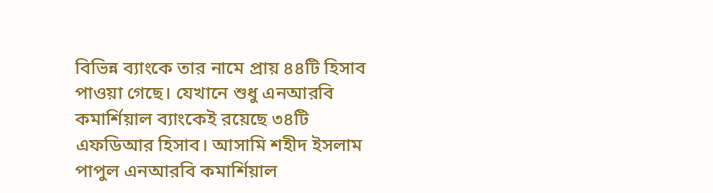বিভিন্ন ব্যাংকে তার নামে প্রায় ৪৪টি হিসাব পাওয়া গেছে। যেখানে শুধু এনআরবি কমার্শিয়াল ব্যাংকেই রয়েছে ৩৪টি এফডিআর হিসাব। আসামি শহীদ ইসলাম পাপুল এনআরবি কমার্শিয়াল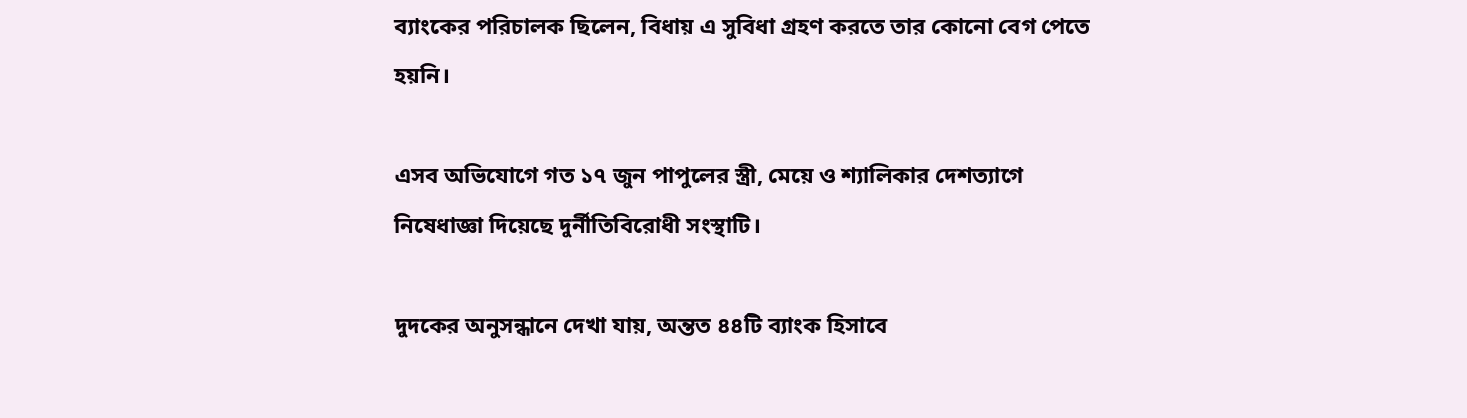ব্যাংকের পরিচালক ছিলেন, বিধায় এ সুবিধা গ্রহণ করতে তার কোনো বেগ পেতে হয়নি।

এসব অভিযোগে গত ১৭ জুন পাপুলের স্ত্রী, মেয়ে ও শ্যালিকার দেশত্যাগে নিষেধাজ্ঞা দিয়েছে দুর্নীতিবিরোধী সংস্থাটি।

দুদকের অনুসন্ধানে দেখা যায়, অন্তত ৪৪টি ব্যাংক হিসাবে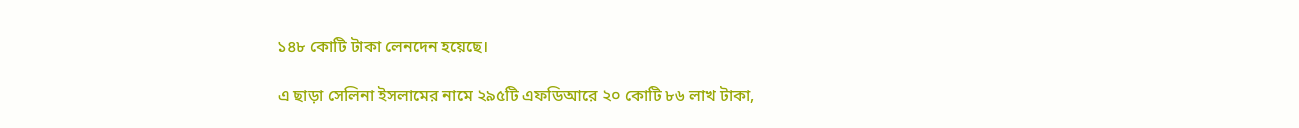১৪৮ কোটি টাকা লেনদেন হয়েছে।

এ ছাড়া সেলিনা ইসলামের নামে ২৯৫টি এফডিআরে ২০ কোটি ৮৬ লাখ টাকা,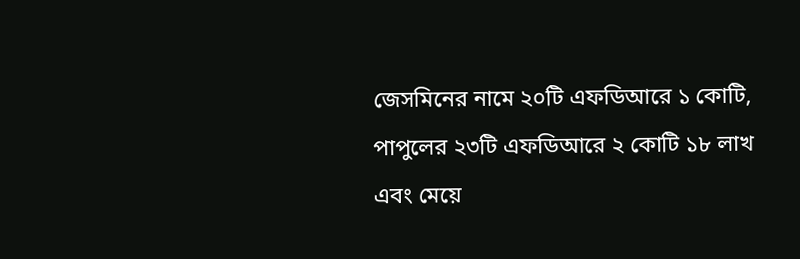জেসমিনের নামে ২০টি এফডিআরে ১ কোটি, পাপুলের ২৩টি এফডিআরে ২ কোটি ১৮ লাখ এবং মেয়ে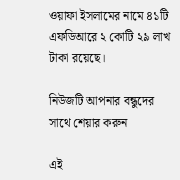ওয়াফা ইসলামের নামে ৪১টি এফডিআরে ২ কোটি ২৯ লাখ টাকা রয়েছে।

নিউজটি আপনার বন্ধুদের সাথে শেয়ার করুন

এই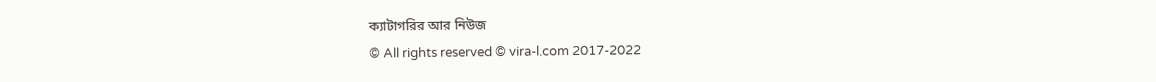ক্যাটাগরির আর নিউজ
© All rights reserved © vira-l.com 2017-2022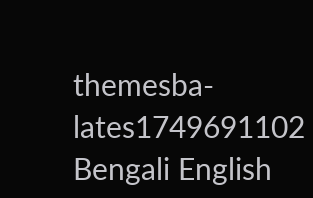themesba-lates1749691102
Bengali English